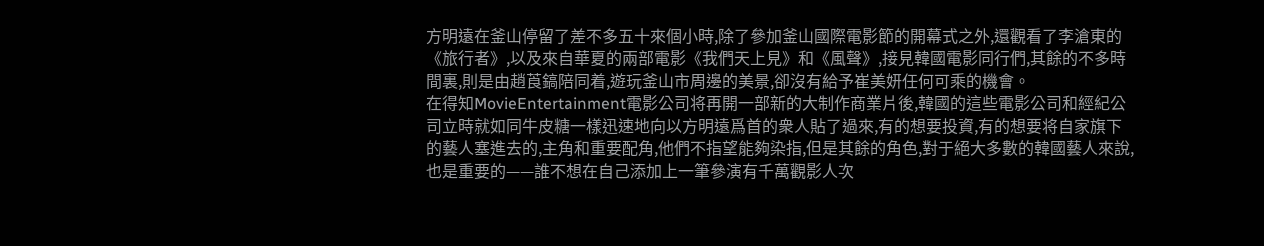方明遠在釜山停留了差不多五十來個小時,除了參加釜山國際電影節的開幕式之外,還觀看了李滄東的《旅行者》,以及來自華夏的兩部電影《我們天上見》和《風聲》,接見韓國電影同行們,其餘的不多時間裏,則是由趙莨鎬陪同着,遊玩釜山市周邊的美景,卻沒有給予崔美妍任何可乘的機會。
在得知MovieEntertainment電影公司将再開一部新的大制作商業片後,韓國的這些電影公司和經紀公司立時就如同牛皮糖一樣迅速地向以方明遠爲首的衆人貼了過來,有的想要投資,有的想要将自家旗下的藝人塞進去的,主角和重要配角,他們不指望能夠染指,但是其餘的角色,對于絕大多數的韓國藝人來說,也是重要的——誰不想在自己添加上一筆參演有千萬觀影人次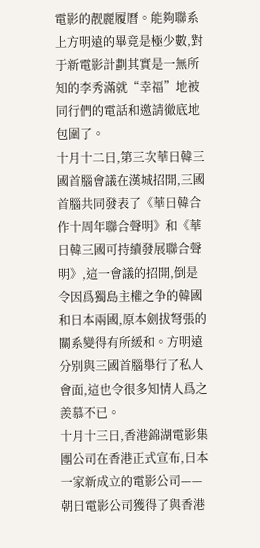電影的靓麗履曆。能夠聯系上方明遠的畢竟是極少數,對于新電影計劃其實是一無所知的李秀滿就“幸福”地被同行們的電話和邀請徹底地包圍了。
十月十二日,第三次華日韓三國首腦會議在漢城招開,三國首腦共同發表了《華日韓合作十周年聯合聲明》和《華日韓三國可持續發展聯合聲明》,這一會議的招開,倒是令因爲獨島主權之争的韓國和日本兩國,原本劍拔弩張的關系變得有所緩和。方明遠分别與三國首腦舉行了私人會面,這也令很多知情人爲之羨慕不已。
十月十三日,香港錦湖電影集團公司在香港正式宣布,日本一家新成立的電影公司——朝日電影公司獲得了與香港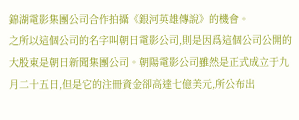錦湖電影集團公司合作拍攝《銀河英雄傳說》的機會。
之所以這個公司的名字叫朝日電影公司,則是因爲這個公司公開的大股東是朝日新聞集團公司。朝陽電影公司雖然是正式成立于九月二十五日,但是它的注冊資金卻高達七億美元,所公布出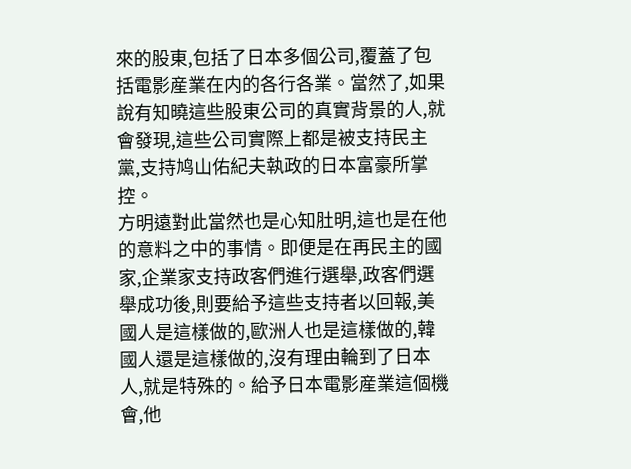來的股東,包括了日本多個公司,覆蓋了包括電影産業在内的各行各業。當然了,如果說有知曉這些股東公司的真實背景的人,就會發現,這些公司實際上都是被支持民主黨,支持鸠山佑紀夫執政的日本富豪所掌控。
方明遠對此當然也是心知肚明,這也是在他的意料之中的事情。即便是在再民主的國家,企業家支持政客們進行選舉,政客們選舉成功後,則要給予這些支持者以回報,美國人是這樣做的,歐洲人也是這樣做的,韓國人還是這樣做的,沒有理由輪到了日本人,就是特殊的。給予日本電影産業這個機會,他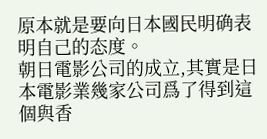原本就是要向日本國民明确表明自己的态度。
朝日電影公司的成立,其實是日本電影業幾家公司爲了得到這個與香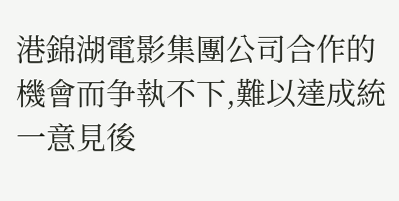港錦湖電影集團公司合作的機會而争執不下,難以達成統一意見後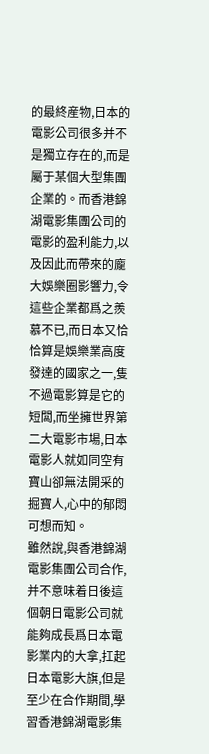的最終産物,日本的電影公司很多并不是獨立存在的,而是屬于某個大型集團企業的。而香港錦湖電影集團公司的電影的盈利能力,以及因此而帶來的龐大娛樂圈影響力,令這些企業都爲之羨慕不已,而日本又恰恰算是娛樂業高度發達的國家之一,隻不過電影算是它的短闆,而坐擁世界第二大電影市場,日本電影人就如同空有寶山卻無法開采的掘寶人,心中的郁悶可想而知。
雖然說,與香港錦湖電影集團公司合作,并不意味着日後這個朝日電影公司就能夠成長爲日本電影業内的大拿,扛起日本電影大旗,但是至少在合作期間,學習香港錦湖電影集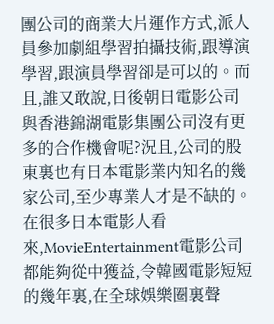團公司的商業大片運作方式,派人員參加劇組學習拍攝技術,跟導演學習,跟演員學習卻是可以的。而且,誰又敢說,日後朝日電影公司與香港錦湖電影集團公司沒有更多的合作機會呢?況且,公司的股東裏也有日本電影業内知名的幾家公司,至少專業人才是不缺的。
在很多日本電影人看來,MovieEntertainment電影公司都能夠從中獲益,令韓國電影短短的幾年裏,在全球娛樂圈裏聲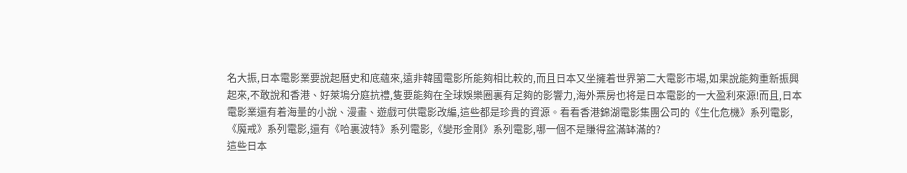名大振,日本電影業要說起曆史和底蘊來,遠非韓國電影所能夠相比較的,而且日本又坐擁着世界第二大電影市場,如果說能夠重新振興起來,不敢說和香港、好萊塢分庭抗禮,隻要能夠在全球娛樂圈裏有足夠的影響力,海外票房也将是日本電影的一大盈利來源!而且,日本電影業還有着海量的小說、漫畫、遊戲可供電影改編,這些都是珍貴的資源。看看香港錦湖電影集團公司的《生化危機》系列電影,《魔戒》系列電影,還有《哈裏波特》系列電影,《變形金剛》系列電影,哪一個不是賺得盆滿缽滿的?
這些日本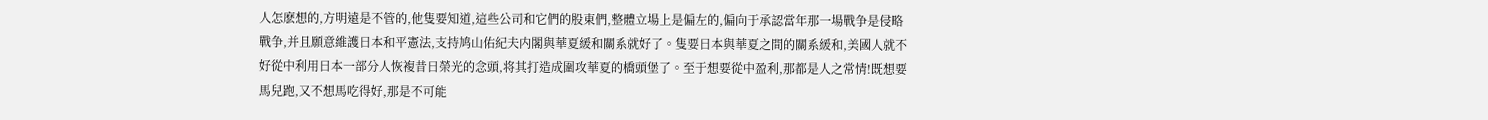人怎麽想的,方明遠是不管的,他隻要知道,這些公司和它們的股東們,整體立場上是偏左的,偏向于承認當年那一場戰争是侵略戰争,并且願意維護日本和平憲法,支持鸠山佑紀夫内閣與華夏緩和關系就好了。隻要日本與華夏之間的關系緩和,美國人就不好從中利用日本一部分人恢複昔日榮光的念頭,将其打造成圍攻華夏的橋頭堡了。至于想要從中盈利,那都是人之常情!既想要馬兒跑,又不想馬吃得好,那是不可能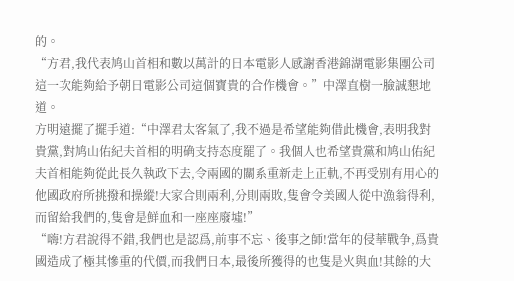的。
“方君,我代表鸠山首相和數以萬計的日本電影人感謝香港錦湖電影集團公司這一次能夠給予朝日電影公司這個寶貴的合作機會。”中澤直樹一臉誠懇地道。
方明遠擺了擺手道:“中澤君太客氣了,我不過是希望能夠借此機會,表明我對貴黨,對鸠山佑紀夫首相的明确支持态度罷了。我個人也希望貴黨和鸠山佑紀夫首相能夠從此長久執政下去,令兩國的關系重新走上正軌,不再受别有用心的他國政府所挑撥和操縱!大家合則兩利,分則兩敗,隻會令美國人從中漁翁得利,而留給我們的,隻會是鮮血和一座座廢墟!”
“嗨!方君說得不錯,我們也是認爲,前事不忘、後事之師!當年的侵華戰争,爲貴國造成了極其慘重的代價,而我們日本,最後所獲得的也隻是火與血!其餘的大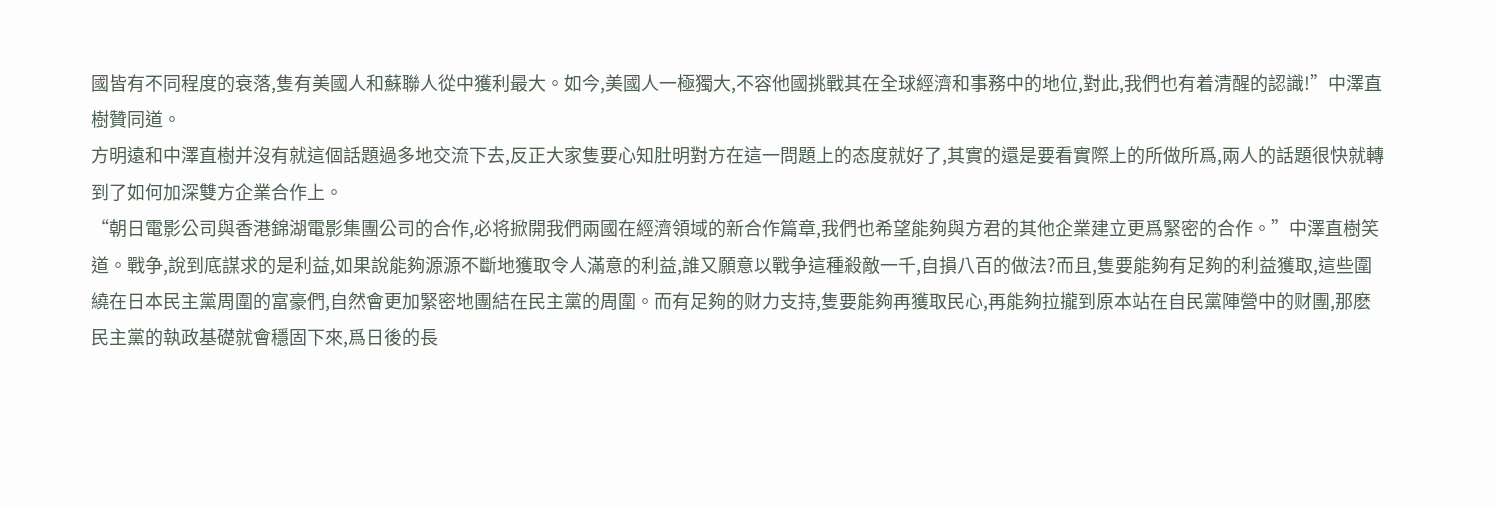國皆有不同程度的衰落,隻有美國人和蘇聯人從中獲利最大。如今,美國人一極獨大,不容他國挑戰其在全球經濟和事務中的地位,對此,我們也有着清醒的認識!”中澤直樹贊同道。
方明遠和中澤直樹并沒有就這個話題過多地交流下去,反正大家隻要心知肚明對方在這一問題上的态度就好了,其實的還是要看實際上的所做所爲,兩人的話題很快就轉到了如何加深雙方企業合作上。
“朝日電影公司與香港錦湖電影集團公司的合作,必将掀開我們兩國在經濟領域的新合作篇章,我們也希望能夠與方君的其他企業建立更爲緊密的合作。”中澤直樹笑道。戰争,說到底謀求的是利益,如果說能夠源源不斷地獲取令人滿意的利益,誰又願意以戰争這種殺敵一千,自損八百的做法?而且,隻要能夠有足夠的利益獲取,這些圍繞在日本民主黨周圍的富豪們,自然會更加緊密地團結在民主黨的周圍。而有足夠的财力支持,隻要能夠再獲取民心,再能夠拉攏到原本站在自民黨陣營中的财團,那麽民主黨的執政基礎就會穩固下來,爲日後的長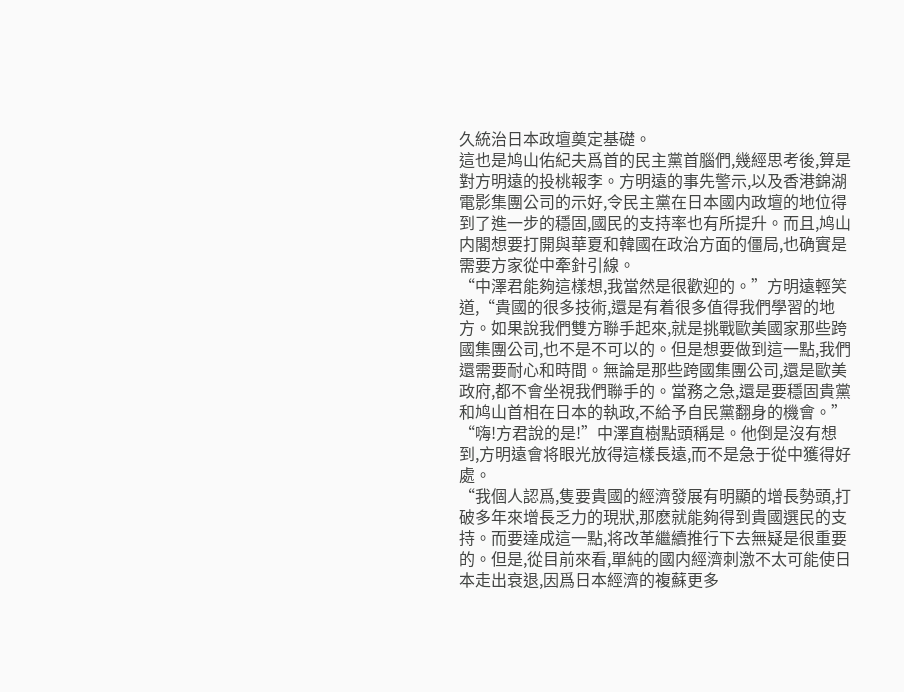久統治日本政壇奠定基礎。
這也是鸠山佑紀夫爲首的民主黨首腦們,幾經思考後,算是對方明遠的投桃報李。方明遠的事先警示,以及香港錦湖電影集團公司的示好,令民主黨在日本國内政壇的地位得到了進一步的穩固,國民的支持率也有所提升。而且,鸠山内閣想要打開與華夏和韓國在政治方面的僵局,也确實是需要方家從中牽針引線。
“中澤君能夠這樣想,我當然是很歡迎的。”方明遠輕笑道,“貴國的很多技術,還是有着很多值得我們學習的地方。如果說我們雙方聯手起來,就是挑戰歐美國家那些跨國集團公司,也不是不可以的。但是想要做到這一點,我們還需要耐心和時間。無論是那些跨國集團公司,還是歐美政府,都不會坐視我們聯手的。當務之急,還是要穩固貴黨和鸠山首相在日本的執政,不給予自民黨翻身的機會。”
“嗨!方君說的是!”中澤直樹點頭稱是。他倒是沒有想到,方明遠會将眼光放得這樣長遠,而不是急于從中獲得好處。
“我個人認爲,隻要貴國的經濟發展有明顯的增長勢頭,打破多年來增長乏力的現狀,那麽就能夠得到貴國選民的支持。而要達成這一點,将改革繼續推行下去無疑是很重要的。但是,從目前來看,單純的國内經濟刺激不太可能使日本走出衰退,因爲日本經濟的複蘇更多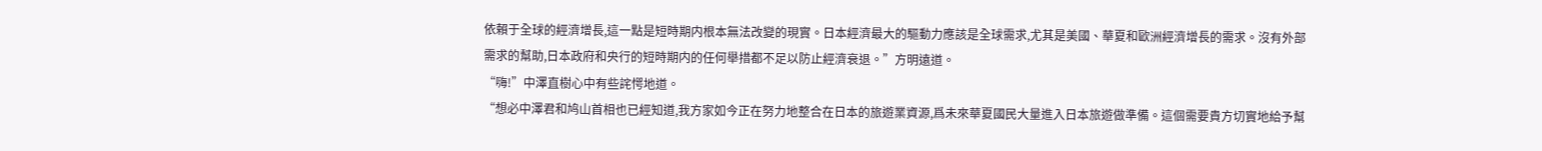依賴于全球的經濟增長,這一點是短時期内根本無法改變的現實。日本經濟最大的驅動力應該是全球需求,尤其是美國、華夏和歐洲經濟增長的需求。沒有外部需求的幫助,日本政府和央行的短時期内的任何舉措都不足以防止經濟衰退。”方明遠道。
“嗨!”中澤直樹心中有些詫愕地道。
“想必中澤君和鸠山首相也已經知道,我方家如今正在努力地整合在日本的旅遊業資源,爲未來華夏國民大量進入日本旅遊做準備。這個需要貴方切實地給予幫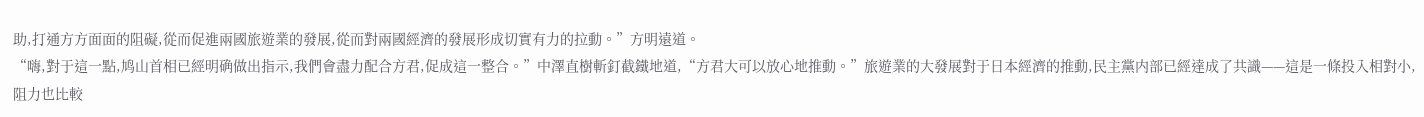助,打通方方面面的阻礙,從而促進兩國旅遊業的發展,從而對兩國經濟的發展形成切實有力的拉動。”方明遠道。
“嗨,對于這一點,鸠山首相已經明确做出指示,我們會盡力配合方君,促成這一整合。”中澤直樹斬釘截鐵地道,“方君大可以放心地推動。”旅遊業的大發展對于日本經濟的推動,民主黨内部已經達成了共識——這是一條投入相對小,阻力也比較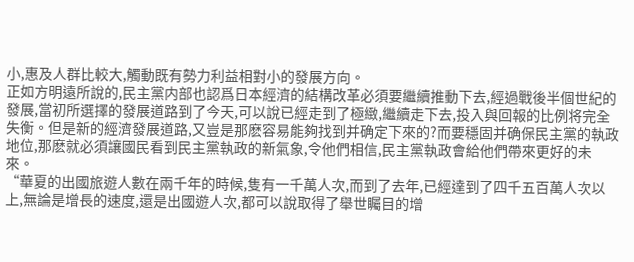小,惠及人群比較大,觸動既有勢力利益相對小的發展方向。
正如方明遠所說的,民主黨内部也認爲日本經濟的結構改革必須要繼續推動下去,經過戰後半個世紀的發展,當初所選擇的發展道路到了今天,可以說已經走到了極緻,繼續走下去,投入與回報的比例将完全失衡。但是新的經濟發展道路,又豈是那麽容易能夠找到并确定下來的?而要穩固并确保民主黨的執政地位,那麽就必須讓國民看到民主黨執政的新氣象,令他們相信,民主黨執政會給他們帶來更好的未來。
“華夏的出國旅遊人數在兩千年的時候,隻有一千萬人次,而到了去年,已經達到了四千五百萬人次以上,無論是增長的速度,還是出國遊人次,都可以說取得了舉世矚目的增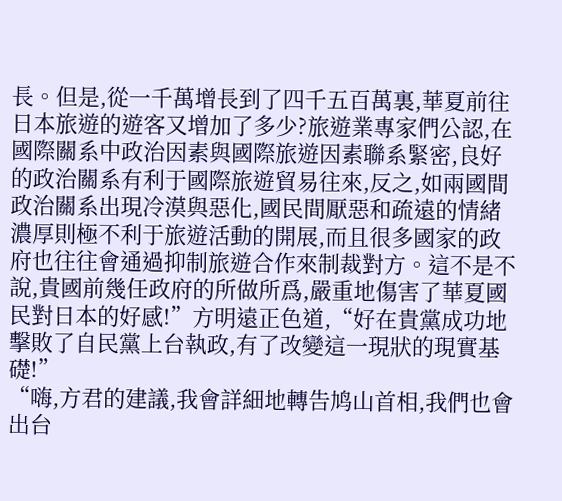長。但是,從一千萬增長到了四千五百萬裏,華夏前往日本旅遊的遊客又增加了多少?旅遊業專家們公認,在國際關系中政治因素與國際旅遊因素聯系緊密,良好的政治關系有利于國際旅遊貿易往來,反之,如兩國間政治關系出現冷漠與惡化,國民間厭惡和疏遠的情緒濃厚則極不利于旅遊活動的開展,而且很多國家的政府也往往會通過抑制旅遊合作來制裁對方。這不是不說,貴國前幾任政府的所做所爲,嚴重地傷害了華夏國民對日本的好感!”方明遠正色道,“好在貴黨成功地擊敗了自民黨上台執政,有了改變這一現狀的現實基礎!”
“嗨,方君的建議,我會詳細地轉告鸠山首相,我們也會出台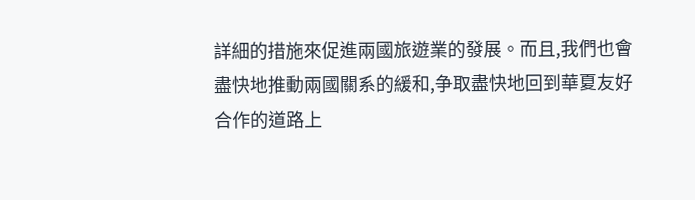詳細的措施來促進兩國旅遊業的發展。而且,我們也會盡快地推動兩國關系的緩和,争取盡快地回到華夏友好合作的道路上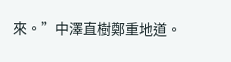來。”中澤直樹鄭重地道。